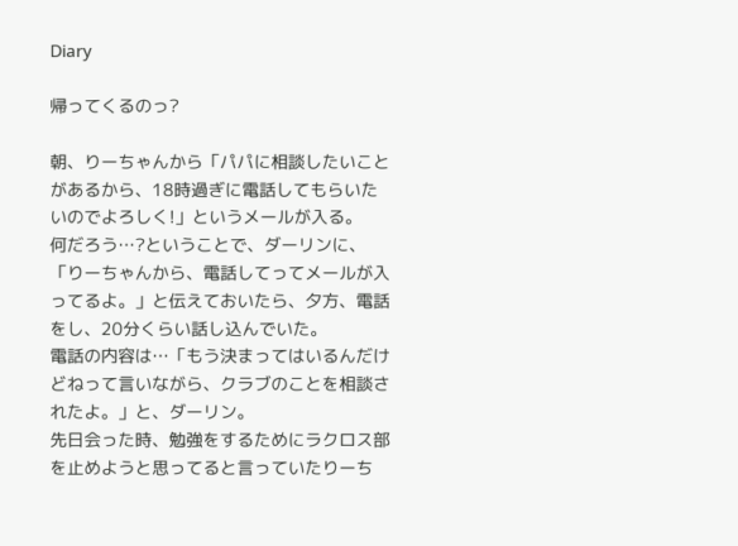Diary

帰ってくるのっ?

朝、りーちゃんから「パパに相談したいことがあるから、18時過ぎに電話してもらいたいのでよろしく!」というメールが入る。
何だろう…?ということで、ダーリンに、「りーちゃんから、電話してってメールが入ってるよ。」と伝えておいたら、夕方、電話をし、20分くらい話し込んでいた。
電話の内容は…「もう決まってはいるんだけどねって言いながら、クラブのことを相談されたよ。」と、ダーリン。
先日会った時、勉強をするためにラクロス部を止めようと思ってると言っていたりーち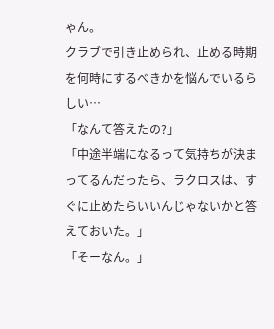ゃん。
クラブで引き止められ、止める時期を何時にするべきかを悩んでいるらしい…
「なんて答えたの?」
「中途半端になるって気持ちが決まってるんだったら、ラクロスは、すぐに止めたらいいんじゃないかと答えておいた。」
「そーなん。」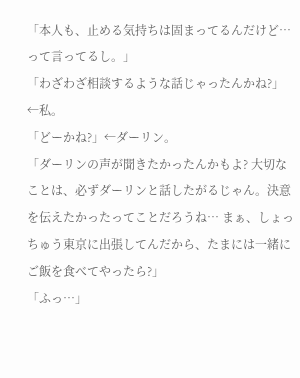「本人も、止める気持ちは固まってるんだけど…って言ってるし。」
「わざわざ相談するような話じゃったんかね?」←私。
「どーかね?」←ダーリン。
「ダーリンの声が聞きたかったんかもよ? 大切なことは、必ずダーリンと話したがるじゃん。決意を伝えたかったってことだろうね… まぁ、しょっちゅう東京に出張してんだから、たまには一緒にご飯を食べてやったら?」
「ふっ…」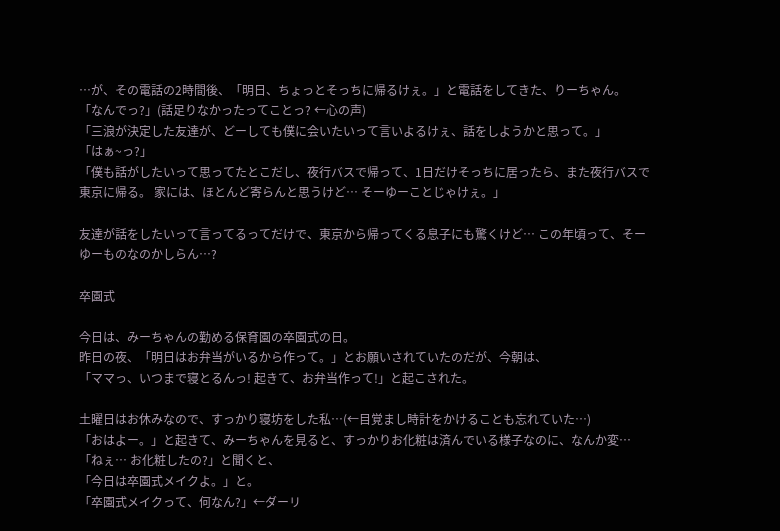…が、その電話の2時間後、「明日、ちょっとそっちに帰るけぇ。」と電話をしてきた、りーちゃん。
「なんでっ?」(話足りなかったってことっ? ←心の声)
「三浪が決定した友達が、どーしても僕に会いたいって言いよるけぇ、話をしようかと思って。」
「はぁ~っ?」
「僕も話がしたいって思ってたとこだし、夜行バスで帰って、1日だけそっちに居ったら、また夜行バスで東京に帰る。 家には、ほとんど寄らんと思うけど… そーゆーことじゃけぇ。」

友達が話をしたいって言ってるってだけで、東京から帰ってくる息子にも驚くけど… この年頃って、そーゆーものなのかしらん…?

卒園式

今日は、みーちゃんの勤める保育園の卒園式の日。
昨日の夜、「明日はお弁当がいるから作って。」とお願いされていたのだが、今朝は、
「ママっ、いつまで寝とるんっ! 起きて、お弁当作って!」と起こされた。

土曜日はお休みなので、すっかり寝坊をした私…(←目覚まし時計をかけることも忘れていた…)
「おはよー。」と起きて、みーちゃんを見ると、すっかりお化粧は済んでいる様子なのに、なんか変…
「ねぇ… お化粧したの?」と聞くと、
「今日は卒園式メイクよ。」と。
「卒園式メイクって、何なん?」←ダーリ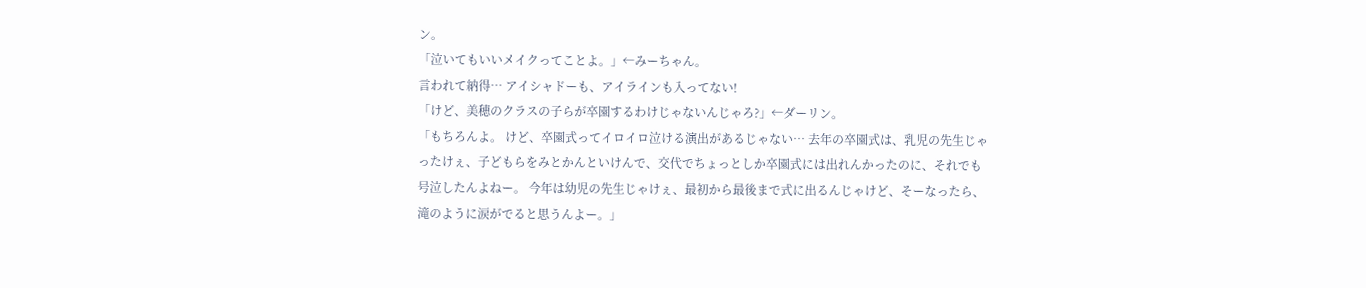ン。
「泣いてもいいメイクってことよ。」←みーちゃん。
言われて納得… アイシャドーも、アイラインも入ってない!
「けど、美穂のクラスの子らが卒園するわけじゃないんじゃろ?」←ダーリン。
「もちろんよ。 けど、卒園式ってイロイロ泣ける演出があるじゃない… 去年の卒園式は、乳児の先生じゃったけぇ、子どもらをみとかんといけんで、交代でちょっとしか卒園式には出れんかったのに、それでも号泣したんよねー。 今年は幼児の先生じゃけぇ、最初から最後まで式に出るんじゃけど、そーなったら、滝のように涙がでると思うんよー。」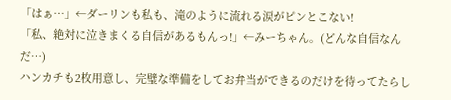「はぁ…」←ダーリンも私も、滝のように流れる涙がピンとこない!
「私、絶対に泣きまくる自信があるもんっ!」←みーちゃん。(どんな自信なんだ…)
ハンカチも2枚用意し、完璧な準備をしてお弁当ができるのだけを待ってたらし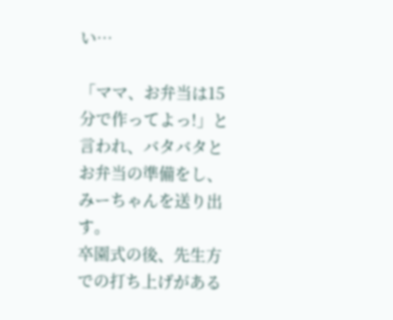い…

「ママ、お弁当は15分で作ってよっ!」と言われ、バタバタとお弁当の準備をし、みーちゃんを送り出す。
卒園式の後、先生方での打ち上げがある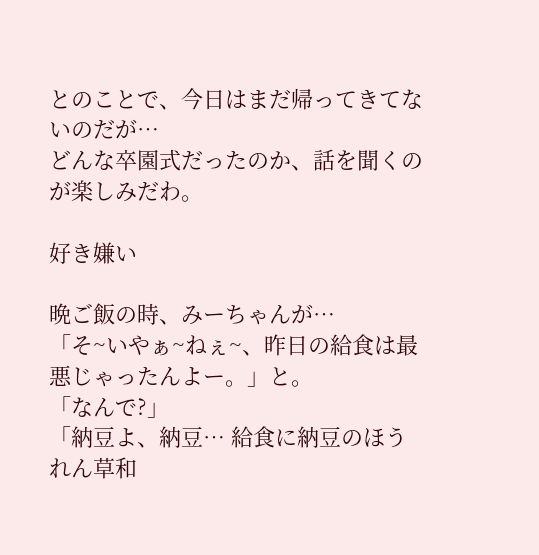とのことで、今日はまだ帰ってきてないのだが…
どんな卒園式だったのか、話を聞くのが楽しみだわ。

好き嫌い

晩ご飯の時、みーちゃんが…
「そ~いやぁ~ねぇ~、昨日の給食は最悪じゃったんよー。」と。
「なんで?」
「納豆よ、納豆… 給食に納豆のほうれん草和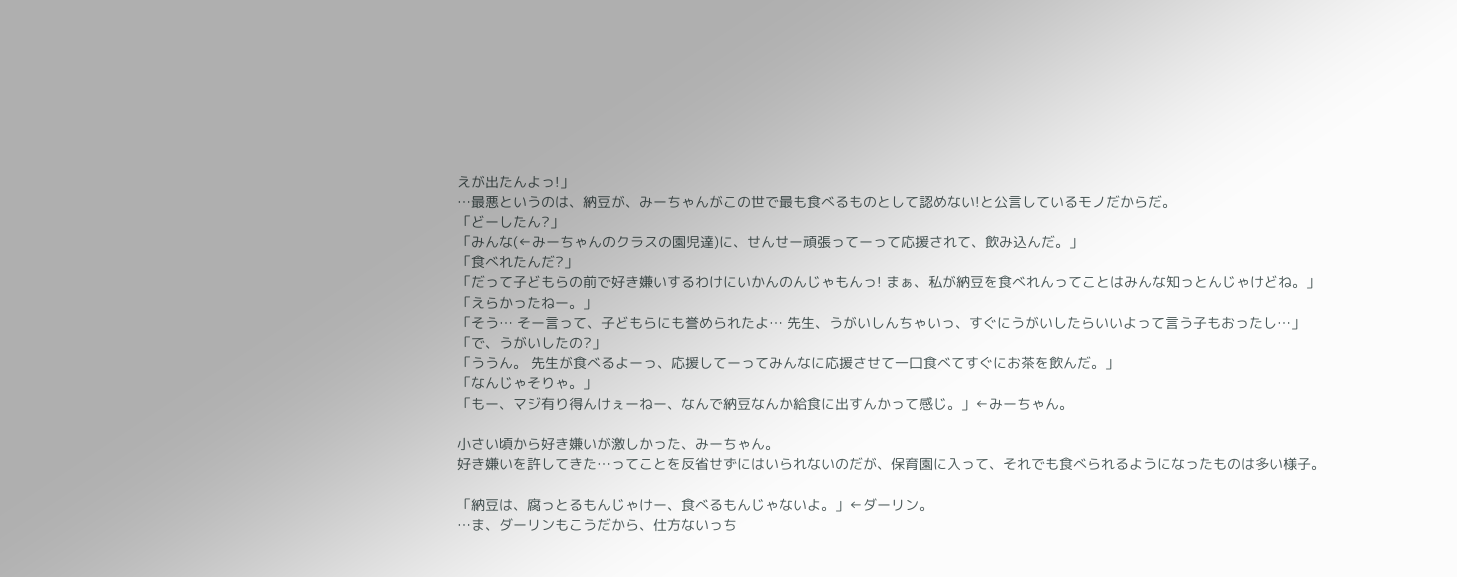えが出たんよっ!」
…最悪というのは、納豆が、みーちゃんがこの世で最も食べるものとして認めない!と公言しているモノだからだ。
「どーしたん?」
「みんな(←みーちゃんのクラスの園児達)に、せんせー頑張ってーって応援されて、飲み込んだ。」
「食べれたんだ?」
「だって子どもらの前で好き嫌いするわけにいかんのんじゃもんっ! まぁ、私が納豆を食べれんってことはみんな知っとんじゃけどね。」
「えらかったねー。」
「そう… そー言って、子どもらにも誉められたよ… 先生、うがいしんちゃいっ、すぐにうがいしたらいいよって言う子もおったし…」
「で、うがいしたの?」
「ううん。 先生が食べるよーっ、応援してーってみんなに応援させて一口食べてすぐにお茶を飲んだ。」
「なんじゃそりゃ。」
「もー、マジ有り得んけぇーねー、なんで納豆なんか給食に出すんかって感じ。」←みーちゃん。

小さい頃から好き嫌いが激しかった、みーちゃん。
好き嫌いを許してきた…ってことを反省せずにはいられないのだが、保育園に入って、それでも食べられるようになったものは多い様子。

「納豆は、腐っとるもんじゃけー、食べるもんじゃないよ。」←ダーリン。
…ま、ダーリンもこうだから、仕方ないっち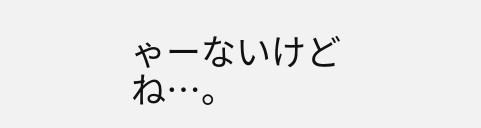ゃーないけどね…。